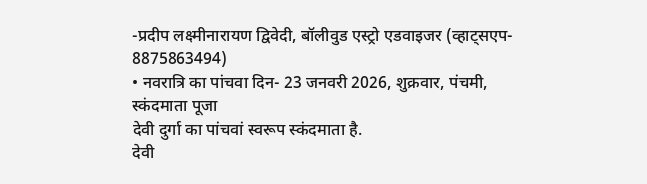-प्रदीप लक्ष्मीनारायण द्विवेदी, बॉलीवुड एस्ट्रो एडवाइजर (व्हाट्सएप- 8875863494)
• नवरात्रि का पांचवा दिन- 23 जनवरी 2026, शुक्रवार, पंचमी, स्कंदमाता पूजा
देवी दुर्गा का पांचवां स्वरूप स्कंदमाता है.
देवी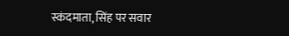स्कंदमाता, सिंह पर सवार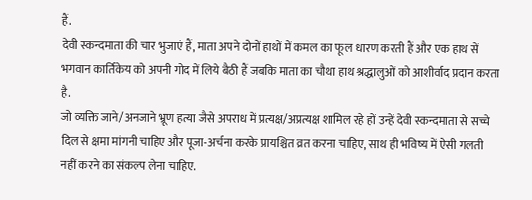हैं.
देवी स्कन्दमाता की चार भुजाएं हैं, माता अपने दोनों हाथों में कमल का फूल धारण करती हैं और एक हाथ सें भगवान कार्तिकेय को अपनी गोद में लिये बैठी हैं जबकि माता का चौथा हाथ श्रद्धालुओं को आशीर्वाद प्रदान करता है.
जो व्यक्ति जाने/अनजाने भ्रूण हत्या जैसे अपराध में प्रत्यक्ष/अप्रत्यक्ष शामिल रहे हों उन्हें देवी स्कन्दमाता से सच्चे दिल से क्षमा मांगनी चाहिए और पूजा-अर्चना करके प्रायश्चित व्रत करना चाहिए, साथ ही भविष्य में ऐसी गलती नहीं करने का संकल्प लेना चाहिए.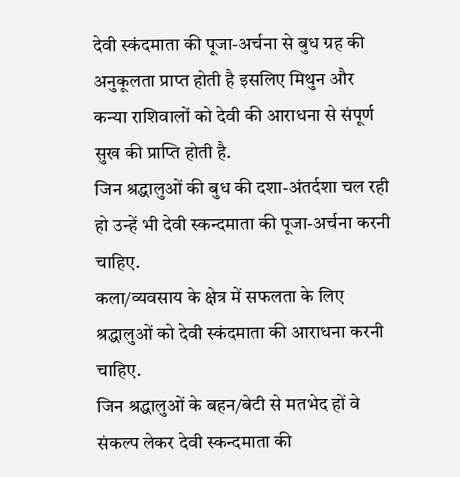देवी स्कंदमाता की पूजा-अर्चना से बुध ग्रह की अनुकूलता प्राप्त होती है इसलिए मिथुन और कन्या राशिवालों को देवी की आराधना से संपूर्ण सुख की प्राप्ति होती है.
जिन श्रद्धालुओं की बुध की दशा-अंतर्दशा चल रही हो उन्हें भी देवी स्कन्दमाता की पूजा-अर्चना करनी चाहिए.
कला/व्यवसाय के क्षेत्र में सफलता के लिए श्रद्धालुओं को देवी स्कंदमाता की आराधना करनी चाहिए.
जिन श्रद्धालुओं के बहन/बेटी से मतभेद हों वे संकल्प लेकर देवी स्कन्दमाता की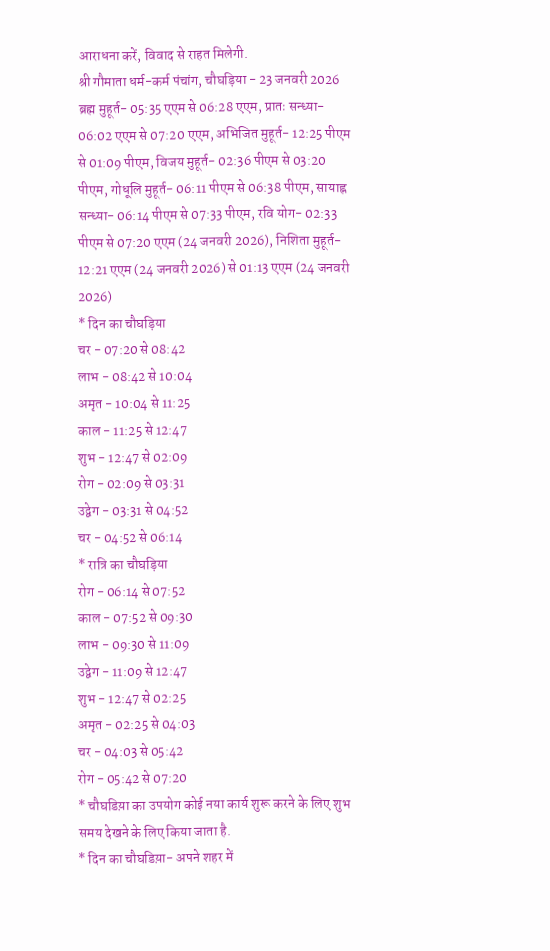आराधना करें, विवाद से राहत मिलेगी.
श्री गौमाता धर्म-कर्म पंचांग, चौघड़िया - 23 जनवरी 2026
ब्रह्म मुहूर्त- 05:35 एएम से 06:28 एएम, प्रातः सन्ध्या- 06:02 एएम से 07:20 एएम, अभिजित मुहूर्त- 12:25 पीएम से 01:09 पीएम, विजय मुहूर्त- 02:36 पीएम से 03:20 पीएम, गोधूलि मुहूर्त- 06:11 पीएम से 06:38 पीएम, सायाह्न सन्ध्या- 06:14 पीएम से 07:33 पीएम, रवि योग- 02:33 पीएम से 07:20 एएम (24 जनवरी 2026), निशिता मुहूर्त- 12:21 एएम (24 जनवरी 2026) से 01:13 एएम (24 जनवरी 2026)
* दिन का चौघड़िया
चर - 07:20 से 08:42
लाभ - 08:42 से 10:04
अमृत - 10:04 से 11:25
काल - 11:25 से 12:47
शुभ - 12:47 से 02:09
रोग - 02:09 से 03:31
उद्वेग - 03:31 से 04:52
चर - 04:52 से 06:14
* रात्रि का चौघड़िया
रोग - 06:14 से 07:52
काल - 07:52 से 09:30
लाभ - 09:30 से 11:09
उद्वेग - 11:09 से 12:47
शुभ - 12:47 से 02:25
अमृत - 02:25 से 04:03
चर - 04:03 से 05:42
रोग - 05:42 से 07:20
* चौघडिय़ा का उपयोग कोई नया कार्य शुरू करने के लिए शुभ समय देखने के लिए किया जाता है.
* दिन का चौघडिय़ा- अपने शहर में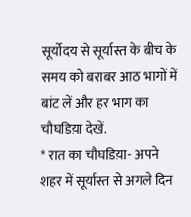सूर्योदय से सूर्यास्त के बीच के समय को बराबर आठ भागों में बांट लें और हर भाग का चौघडिय़ा देखें.
* रात का चौघडिय़ा- अपने शहर में सूर्यास्त से अगले दिन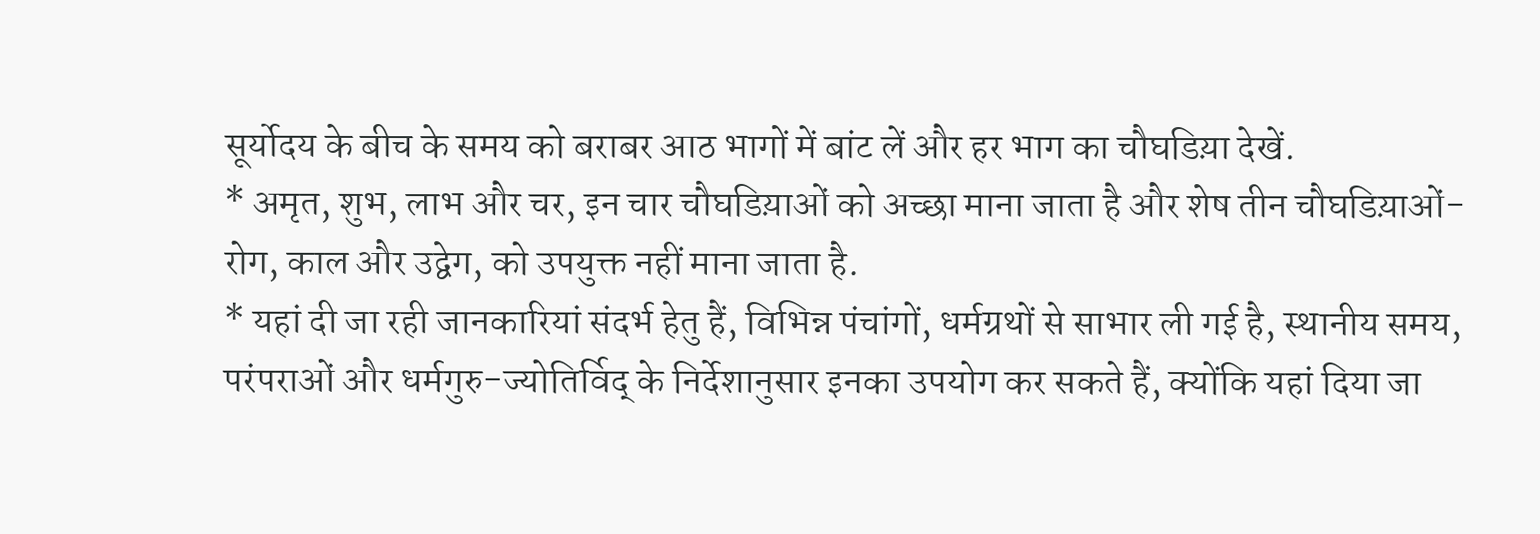सूर्योदय के बीच के समय को बराबर आठ भागों में बांट लें और हर भाग का चौघडिय़ा देखें.
* अमृत, शुभ, लाभ और चर, इन चार चौघडिय़ाओं को अच्छा माना जाता है और शेष तीन चौघडिय़ाओं- रोग, काल और उद्वेग, को उपयुक्त नहीं माना जाता है.
* यहां दी जा रही जानकारियां संदर्भ हेतु हैं, विभिन्न पंचांगों, धर्मग्रथों से साभार ली गई है, स्थानीय समय, परंपराओं और धर्मगुरु-ज्योतिर्विद् के निर्देशानुसार इनका उपयोग कर सकते हैं, क्योंकि यहां दिया जा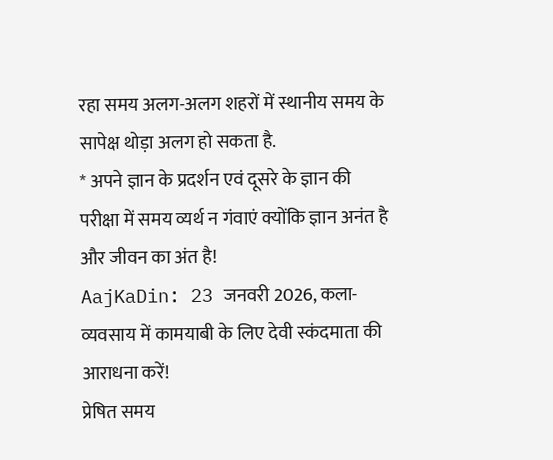रहा समय अलग-अलग शहरों में स्थानीय समय के सापेक्ष थोड़ा अलग हो सकता है.
* अपने ज्ञान के प्रदर्शन एवं दूसरे के ज्ञान की परीक्षा में समय व्यर्थ न गंवाएं क्योंकि ज्ञान अनंत है और जीवन का अंत है!
AajKaDin: 23 जनवरी 2026, कला-व्यवसाय में कामयाबी के लिए देवी स्कंदमाता की आराधना करें!
प्रेषित समय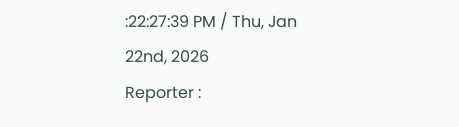:22:27:39 PM / Thu, Jan 22nd, 2026
Reporter :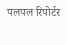पलपल रिपोर्टर